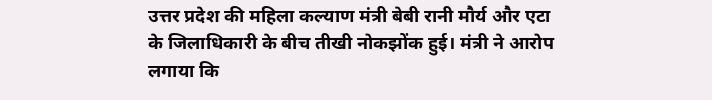उत्तर प्रदेश की महिला कल्याण मंत्री बेबी रानी मौर्य और एटा के जिलाधिकारी के बीच तीखी नोकझोंक हुई। मंत्री ने आरोप लगाया कि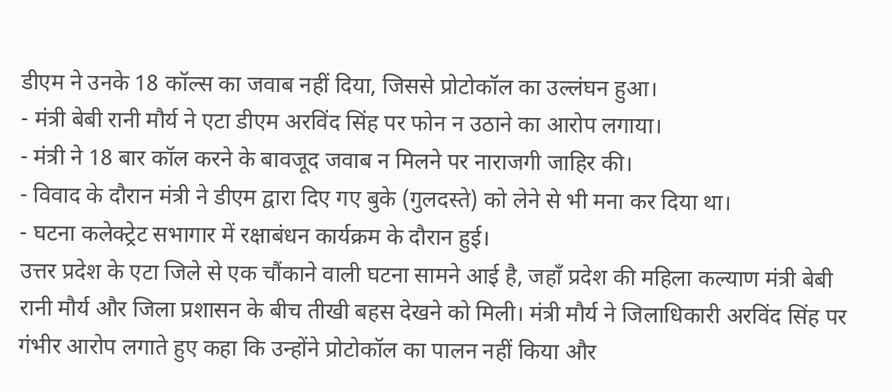डीएम ने उनके 18 कॉल्स का जवाब नहीं दिया, जिससे प्रोटोकॉल का उल्लंघन हुआ।
- मंत्री बेबी रानी मौर्य ने एटा डीएम अरविंद सिंह पर फोन न उठाने का आरोप लगाया।
- मंत्री ने 18 बार कॉल करने के बावजूद जवाब न मिलने पर नाराजगी जाहिर की।
- विवाद के दौरान मंत्री ने डीएम द्वारा दिए गए बुके (गुलदस्ते) को लेने से भी मना कर दिया था।
- घटना कलेक्ट्रेट सभागार में रक्षाबंधन कार्यक्रम के दौरान हुई।
उत्तर प्रदेश के एटा जिले से एक चौंकाने वाली घटना सामने आई है, जहाँ प्रदेश की महिला कल्याण मंत्री बेबी रानी मौर्य और जिला प्रशासन के बीच तीखी बहस देखने को मिली। मंत्री मौर्य ने जिलाधिकारी अरविंद सिंह पर गंभीर आरोप लगाते हुए कहा कि उन्होंने प्रोटोकॉल का पालन नहीं किया और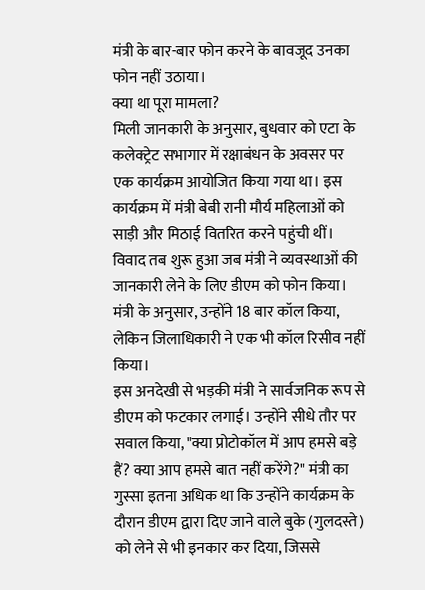मंत्री के बार-बार फोन करने के बावजूद उनका फोन नहीं उठाया।
क्या था पूरा मामला?
मिली जानकारी के अनुसार, बुधवार को एटा के कलेक्ट्रेट सभागार में रक्षाबंधन के अवसर पर एक कार्यक्रम आयोजित किया गया था। इस कार्यक्रम में मंत्री बेबी रानी मौर्य महिलाओं को साड़ी और मिठाई वितरित करने पहुंची थीं। विवाद तब शुरू हुआ जब मंत्री ने व्यवस्थाओं की जानकारी लेने के लिए डीएम को फोन किया। मंत्री के अनुसार, उन्होंने 18 बार कॉल किया, लेकिन जिलाधिकारी ने एक भी कॉल रिसीव नहीं किया।
इस अनदेखी से भड़की मंत्री ने सार्वजनिक रूप से डीएम को फटकार लगाई। उन्होंने सीधे तौर पर सवाल किया, "क्या प्रोटोकॉल में आप हमसे बड़े हैं? क्या आप हमसे बात नहीं करेंगे?" मंत्री का गुस्सा इतना अधिक था कि उन्होंने कार्यक्रम के दौरान डीएम द्वारा दिए जाने वाले बुके (गुलदस्ते) को लेने से भी इनकार कर दिया, जिससे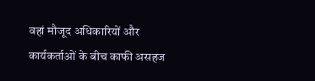वहां मौजूद अधिकारियों और कार्यकर्ताओं के बीच काफी असहज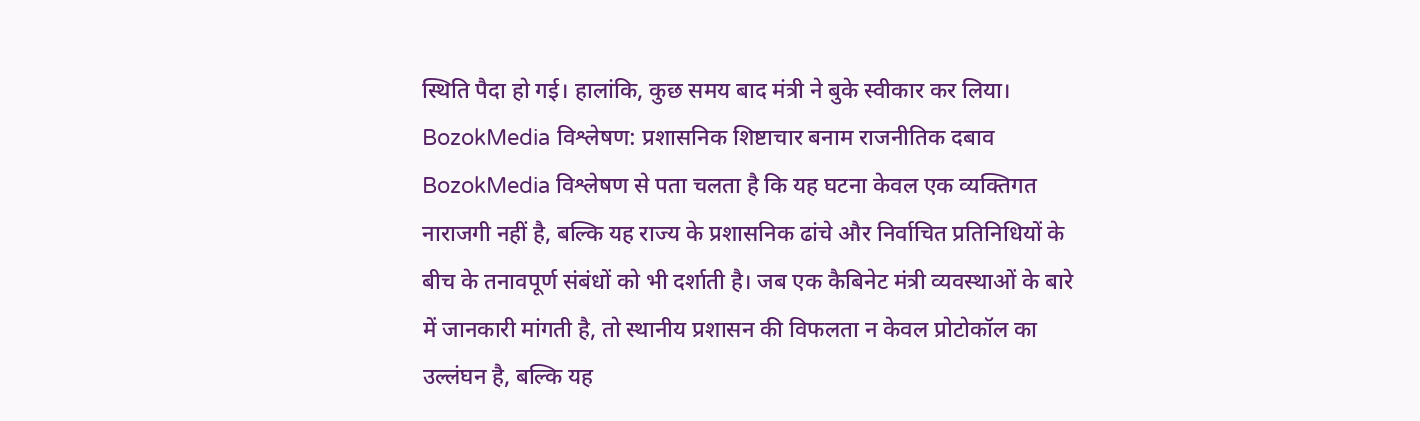स्थिति पैदा हो गई। हालांकि, कुछ समय बाद मंत्री ने बुके स्वीकार कर लिया।
BozokMedia विश्लेषण: प्रशासनिक शिष्टाचार बनाम राजनीतिक दबाव
BozokMedia विश्लेषण से पता चलता है कि यह घटना केवल एक व्यक्तिगत नाराजगी नहीं है, बल्कि यह राज्य के प्रशासनिक ढांचे और निर्वाचित प्रतिनिधियों के बीच के तनावपूर्ण संबंधों को भी दर्शाती है। जब एक कैबिनेट मंत्री व्यवस्थाओं के बारे में जानकारी मांगती है, तो स्थानीय प्रशासन की विफलता न केवल प्रोटोकॉल का उल्लंघन है, बल्कि यह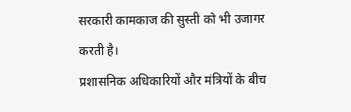सरकारी कामकाज की सुस्ती को भी उजागर करती है।
प्रशासनिक अधिकारियों और मंत्रियों के बीच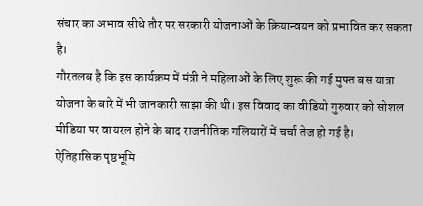संचार का अभाव सीधे तौर पर सरकारी योजनाओं के क्रियान्वयन को प्रभावित कर सकता है।
गौरतलब है कि इस कार्यक्रम में मंत्री ने महिलाओं के लिए शुरू की गई मुफ्त बस यात्रा योजना के बारे में भी जानकारी साझा की थी। इस विवाद का वीडियो गुरुवार को सोशल मीडिया पर वायरल होने के बाद राजनीतिक गलियारों में चर्चा तेज हो गई है।
ऐतिहासिक पृष्ठभूमि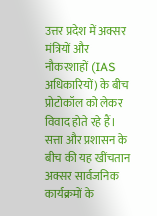उत्तर प्रदेश में अक्सर मंत्रियों और नौकरशाहों (IAS अधिकारियों) के बीच प्रोटोकॉल को लेकर विवाद होते रहे हैं। सत्ता और प्रशासन के बीच की यह खींचतान अक्सर सार्वजनिक कार्यक्रमों के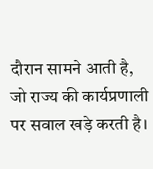दौरान सामने आती है, जो राज्य की कार्यप्रणाली पर सवाल खड़े करती है।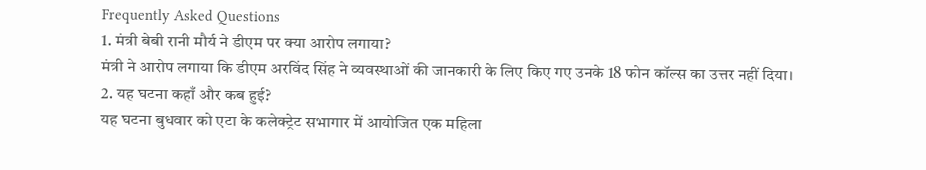Frequently Asked Questions
1. मंत्री बेबी रानी मौर्य ने डीएम पर क्या आरोप लगाया?
मंत्री ने आरोप लगाया कि डीएम अरविंद सिंह ने व्यवस्थाओं की जानकारी के लिए किए गए उनके 18 फोन कॉल्स का उत्तर नहीं दिया।
2. यह घटना कहाँ और कब हुई?
यह घटना बुधवार को एटा के कलेक्ट्रेट सभागार में आयोजित एक महिला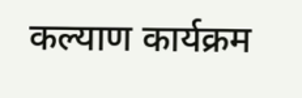कल्याण कार्यक्रम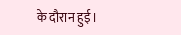के दौरान हुई।